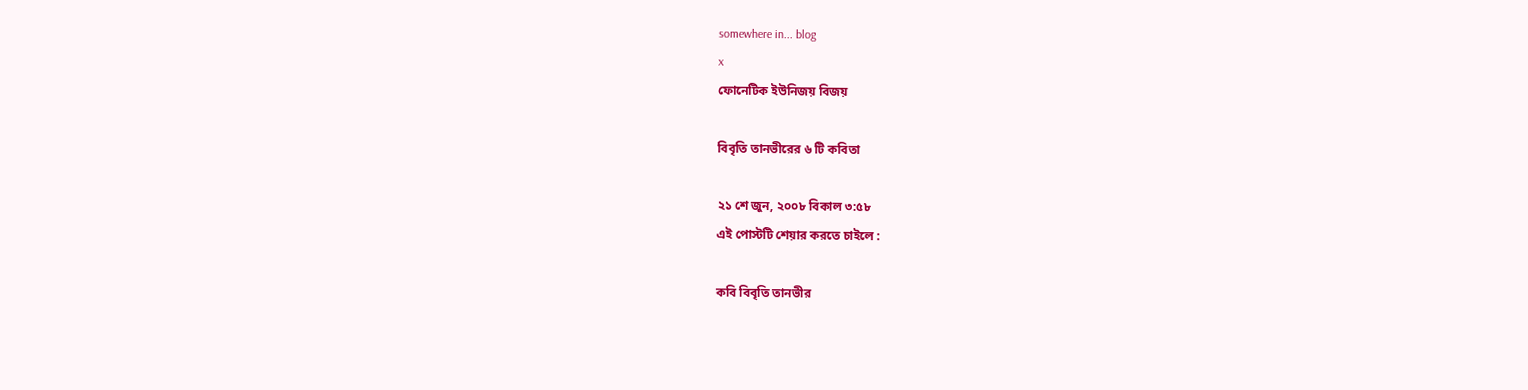somewhere in... blog
x
ফোনেটিক ইউনিজয় বিজয়

বিবৃতি তানভীরের ৬ টি কবিতা

২১ শে জুন, ২০০৮ বিকাল ৩:৫৮
এই পোস্টটি শেয়ার করতে চাইলে :

কবি বিবৃতি তানভীর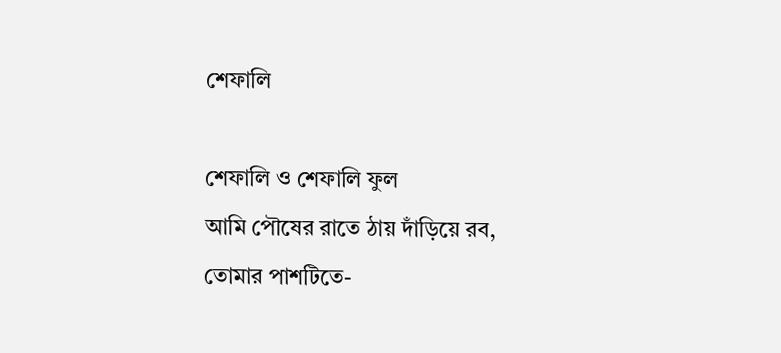শেফালি

শেফালি ও শেফালি ফুল
আমি পৌষের রাতে ঠায় দাঁড়িয়ে রব,
তোমার পাশটিতে-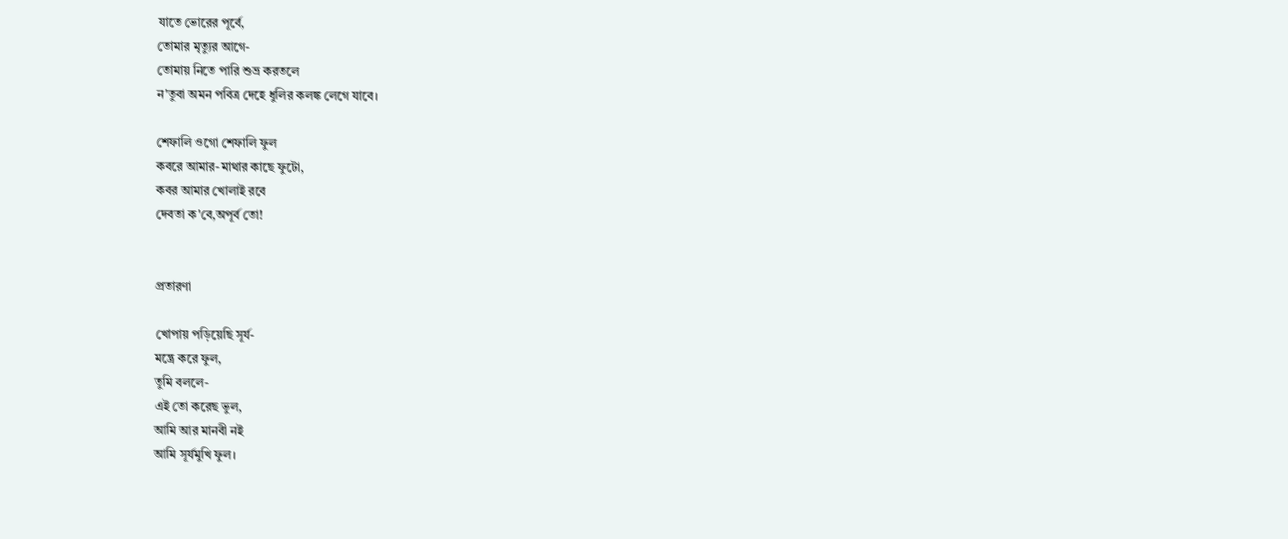যাতে ভোরের পূর্বে,
তোমার মৃত্যুর আগে-
তোমায় নিতে পারি শুভ্র করতলে
ন'তুবা অমন পবিত্র দেহে ধুলির কলঙ্ক লেগে যাবে।

শেফালি ওগো শেফালি ফুল
কবরে আমার-মাথার কাছে ফুটো,
কবর আমার খোলাই রবে
দেবতা ক'বে,অপূর্ব তো!


প্রতারণা

খোপায় পড়িয়েছি সূর্য-
মন্ত্রে করে ফুল,
তুমি বললে-
এই তো করেছ ভুল,
আমি আর মানবী নই
আমি সূর্যমুখি ফুল।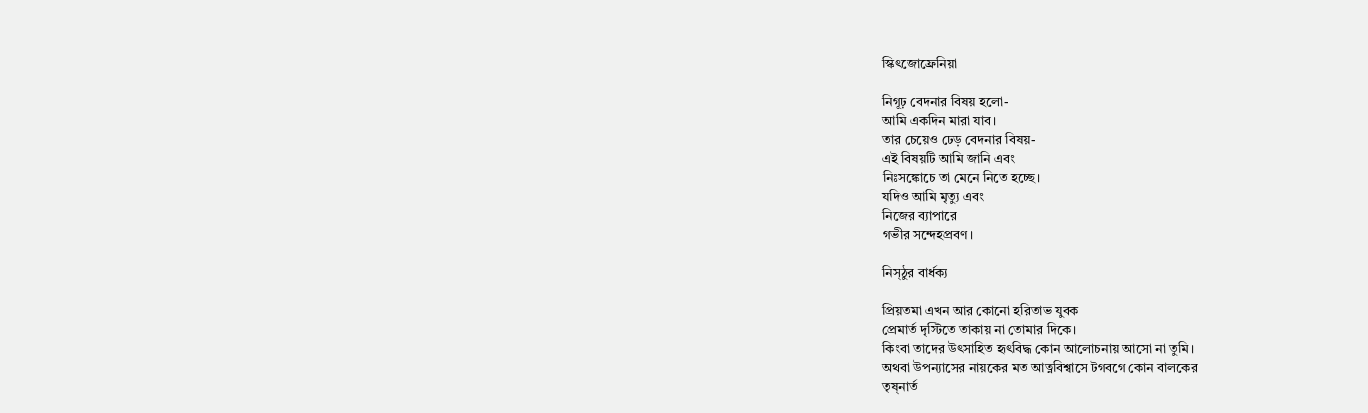স্কিৎজোফ্রেনিয়া

নিগূঢ় বেদনার বিষয় হলো-
আমি একদিন মারা যাব।
তার চেয়েও ঢেড় বেদনার বিষয়-
এই বিষয়টি আমি জানি এবং
নিঃসঙ্কোচে তা মেনে নিতে হচ্ছে।
যদিও আমি মৃত্যু এবং
নিজের ব্যাপারে
গভীর সন্দেহপ্রবণ।

নিস্ঠুর বার্ধক্য

প্রিয়তমা এখন আর কোনো হরিতাভ যুবক
প্রেমার্ত দৃস্টিতে তাকায় না তোমার দিকে।
কিংবা তাদের উৎসাহিত হৃৎবিদ্ধ কোন আলোচনায় আসো না তুমি।
অথবা উপন্যাসের নায়কের মত আত্নবিশ্বাসে টগবগে কোন বালকের
তৃষ্নার্ত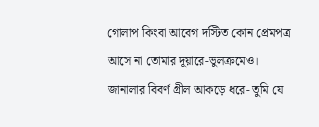গোলাপ কিংবা আবেগ দস্টিত কোন প্রেমপত্র
আসে না তোমার দূয়ারে-ভুলক্রমেও।
জানালার বিবর্ণ গ্রীল আকড়ে ধরে- তুমি যে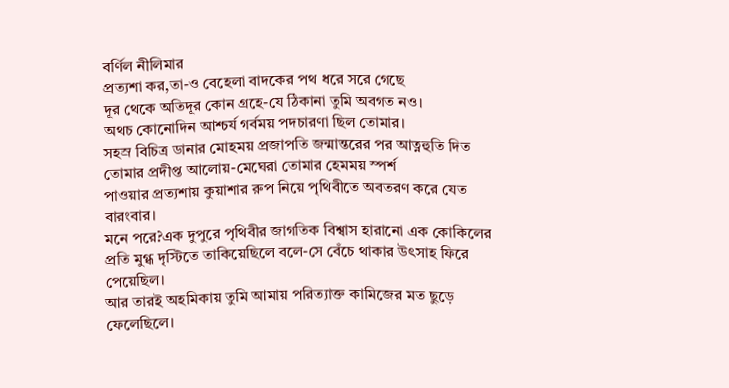বর্ণিল নীলিমার
প্রত্যশা কর,তা-ও বেহেলা বাদকের পথ ধরে সরে গেছে
দূর থেকে অতিদূর কোন গ্রহে-যে ঠিকানা তুমি অবগত নও।
অথচ কোনোদিন আশ্চর্য গর্বময় পদচারণা ছিল তোমার।
সহস্র বিচিত্র ডানার মোহময় প্রজাপতি জন্মান্তরের পর আত্নহুতি দিত
তোমার প্রদীপ্ত আলোয়-মেঘেরা তোমার হেমময় স্পর্শ
পাওয়ার প্রত্যশায় কুয়াশার রুপ নিয়ে পৃথিবীতে অবতরণ করে যেত বারংবার।
মনে পরে?এক দুপুরে পৃথিবীর জাগতিক বিশ্বাস হারানো এক কোকিলের
প্রতি মুগ্ধ দৃস্টিতে তাকিয়েছিলে বলে-সে বেঁচে থাকার উৎসাহ ফিরে পেয়েছিল।
আর তারই অহমিকায় তুমি আমায় পরিত্যাক্ত কামিজের মত ছুড়ে ফেলেছিলে।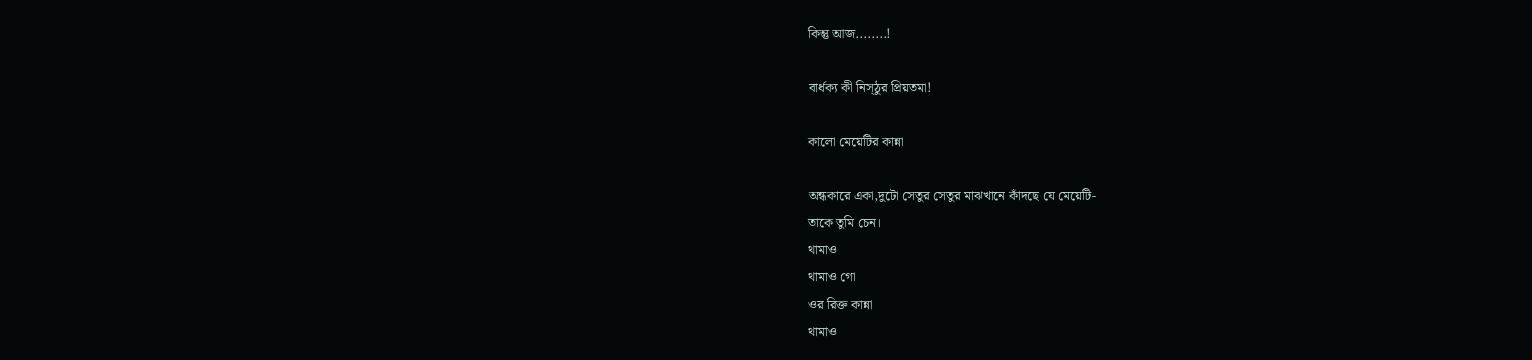কিন্তু আজ........!

বার্ধক্য কী নিস্ঠুর প্রিয়তমা!

কালো মেয়েটির কান্না

অন্ধকারে একা,দুটো সেতুর সেতুর মাঝখানে কাঁদছে যে মেয়েটি-
তাকে তুমি চেন।
থামাও
থামাও গো
ওর রিক্ত কান্না
থামাও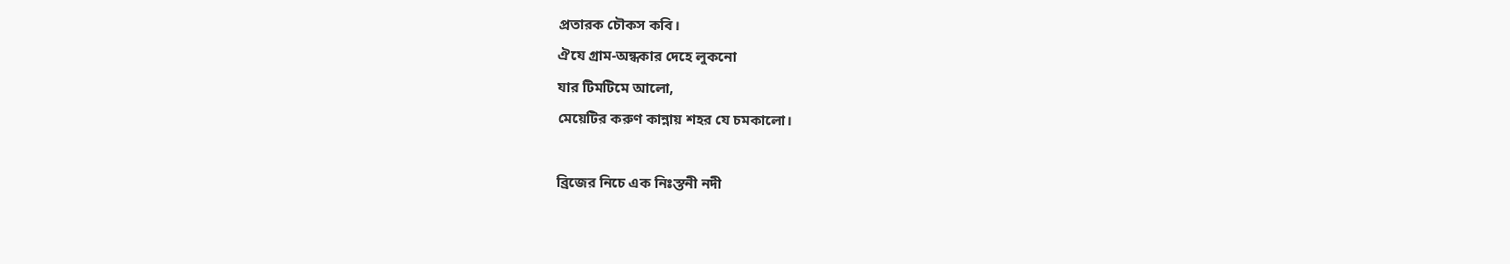প্রতারক চৌকস কবি।
ঐযে গ্রাম-অন্ধকার দেহে লুকনো
যার টিমটিমে আলো,
মেয়েটির করুণ কান্নায় শহর যে চমকালো।

ব্রিজের নিচে এক নিঃস্তনী নদী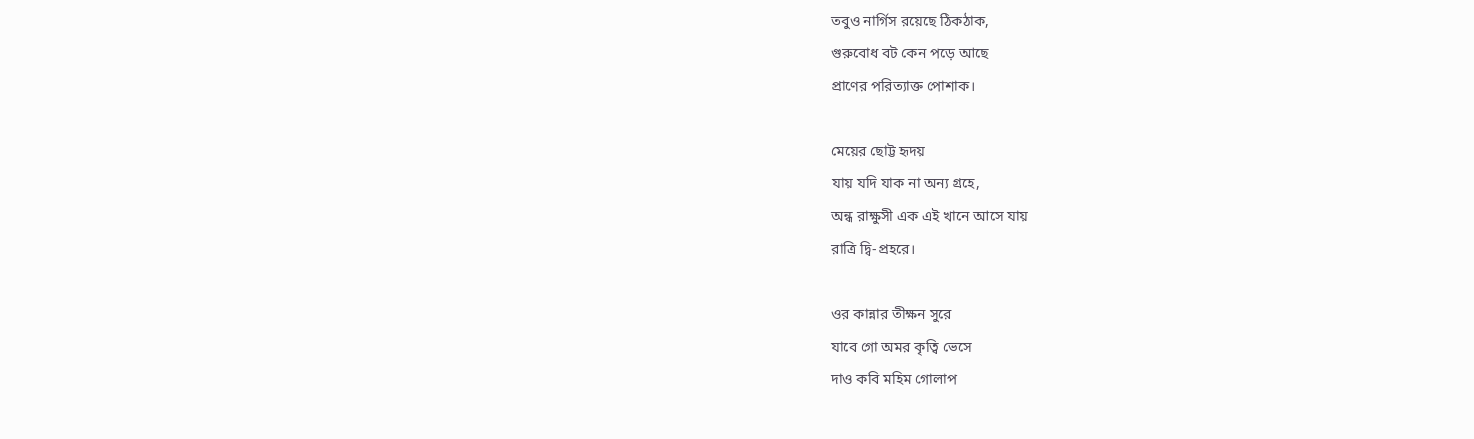তবুও নার্গিস রয়েছে ঠিকঠাক,
গুরুবোধ বট কেন পড়ে আছে
প্রাণের পরিত্যাক্ত পোশাক।

মেয়ের ছোট্ট হৃদয়
যায় যদি যাক না অন্য গ্রহে,
অন্ধ রাক্ষুসী এক এই খানে আসে যায়
রাত্রি দ্বি-প্রহরে।

ওর কান্নার তীক্ষন সুরে
যাবে গো অমর কৃত্বি ভেসে
দাও কবি মহিম গোলাপ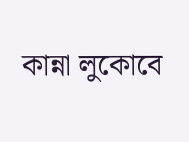কান্না লুকোবে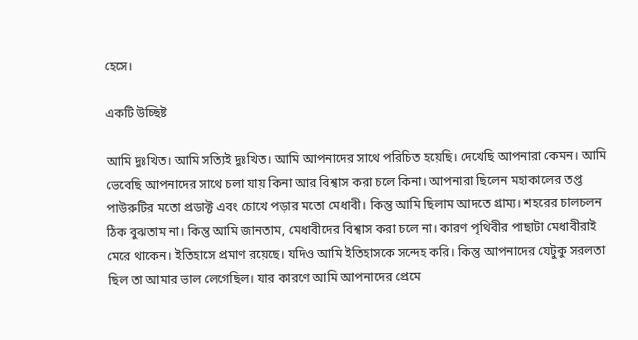হেসে।

একটি উচ্ছিষ্ট

আমি দুঃখিত। আমি সত্যিই দুঃখিত। আমি আপনাদের সাথে পরিচিত হয়েছি। দেখেছি আপনারা কেমন। আমি ভেবেছি আপনাদের সাথে চলা যায় কিনা আর বিশ্বাস করা চলে কিনা। আপনারা ছিলেন মহাকালের তপ্ত পাউরুটির মতো প্রডাক্ট এবং চোখে পড়ার মতো মেধাবী। কিন্তু আমি ছিলাম আদতে গ্রাম্য। শহরের চালচলন ঠিক বুঝতাম না। কিন্তু আমি জানতাম, মেধাবীদের বিশ্বাস করা চলে না। কারণ পৃথিবীর পাছাটা মেধাবীরাই মেরে থাকেন। ইতিহাসে প্রমাণ রয়েছে। যদিও আমি ইতিহাসকে সন্দেহ করি। কিন্তু আপনাদের যেটুকু সরলতা ছিল তা আমার ভাল লেগেছিল। যার কারণে আমি আপনাদের প্রেমে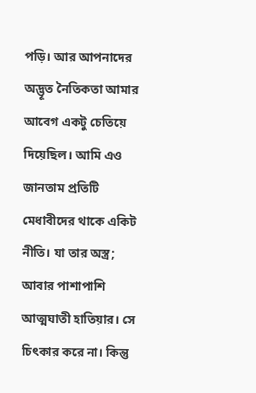পড়ি। আর আপনাদের অদ্ভূত নৈতিকতা আমার আবেগ একটু চেতিয়ে দিয়েছিল। আমি এও জানতাম প্রতিটি মেধাবীদের থাকে একিট নীতি। যা তার অস্ত্র; আবার পাশাপাশি আত্মঘাতী হাতিয়ার। সে চিৎকার করে না। কিন্তু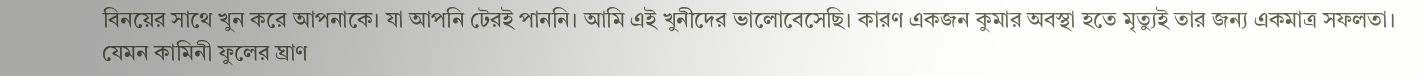বিনয়ের সাথে খুন করে আপনাকে। যা আপনি টেরই পাননি। আমি এই খুনীদের ভালোবেসেছি। কারণ একজন কুমার অবস্থা হতে মৃত্যুই তার জন্য একমাত্র সফলতা। যেমন কামিনী ফুলের ঘ্রাণ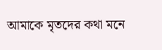আমাকে মৃতদের কথা মনে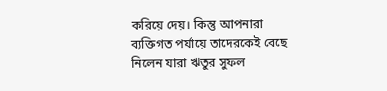করিয়ে দেয়। কিন্তু আপনারা ব্যক্তিগত পর্যায়ে তাদেরকেই বেছে নিলেন যারা ঋতুর সুফল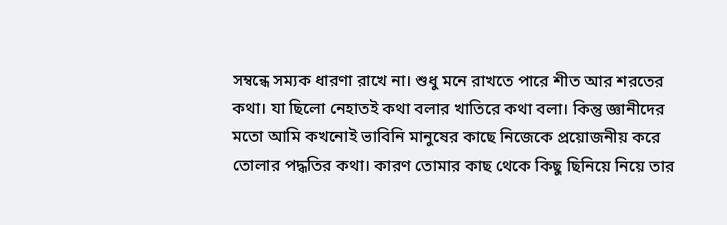সম্বন্ধে সম্যক ধারণা রাখে না। শুধু মনে রাখতে পারে শীত আর শরতের কথা। যা ছিলো নেহাতই কথা বলার খাতিরে কথা বলা। কিন্তু জ্ঞানীদের মতো আমি কখনোই ভাবিনি মানুষের কাছে নিজেকে প্রয়োজনীয় করে তোলার পদ্ধতির কথা। কারণ তোমার কাছ থেকে কিছু ছিনিয়ে নিয়ে তার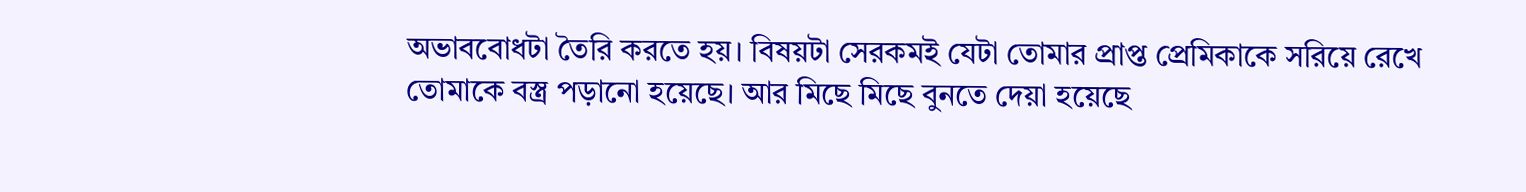অভাববোধটা তৈরি করতে হয়। বিষয়টা সেরকমই যেটা তোমার প্রাপ্ত প্রেমিকাকে সরিয়ে রেখে তোমাকে বস্ত্র পড়ানো হয়েছে। আর মিছে মিছে বুনতে দেয়া হয়েছে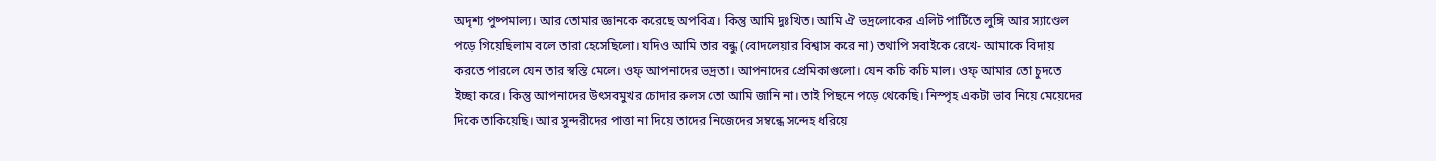অদৃশ্য পুষ্পমাল্য। আর তোমার জ্ঞানকে করেছে অপবিত্র। কিন্তু আমি দুঃখিত। আমি ঐ ভদ্রলোকের এলিট পার্টিতে লুঙ্গি আর স্যাণ্ডেল পড়ে গিয়েছিলাম বলে তারা হেসেছিলো। যদিও আমি তার বন্ধু (বোদলেয়ার বিশ্বাস করে না) তথাপি সবাইকে রেখে- আমাকে বিদায় করতে পারলে যেন তার স্বস্তি মেলে। ওফ্‌ আপনাদের ভদ্রতা। আপনাদের প্রেমিকাগুলো। যেন কচি কচি মাল। ওফ্ আমার তো চুদতে ইচ্ছা করে। কিন্তু আপনাদের উৎসবমুখর চোদার রুলস তো আমি জানি না। তাই পিছনে পড়ে থেকেছি। নিস্পৃহ একটা ভাব নিয়ে মেয়েদের দিকে তাকিয়েছি। আর সুন্দরীদের পাত্তা না দিয়ে তাদের নিজেদের সম্বন্ধে সন্দেহ ধরিয়ে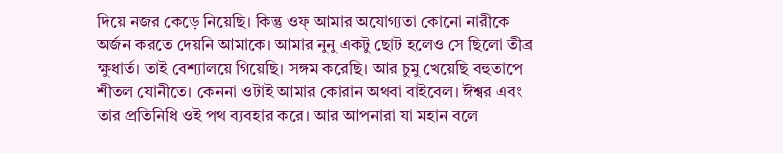দিয়ে নজর কেড়ে নিয়েছি। কিন্তু ওফ্ আমার অযোগ্যতা কোনো নারীকে অর্জন করতে দেয়নি আমাকে। আমার নুনু একটু ছোট হলেও সে ছিলো তীব্র ক্ষুধার্ত। তাই বেশ্যালয়ে গিয়েছি। সঙ্গম করেছি। আর চুমু খেয়েছি বহুতাপে শীতল যোনীতে। কেননা ওটাই আমার কোরান অথবা বাইবেল। ঈশ্বর এবং তার প্রতিনিধি ওই পথ ব্যবহার করে। আর আপনারা যা মহান বলে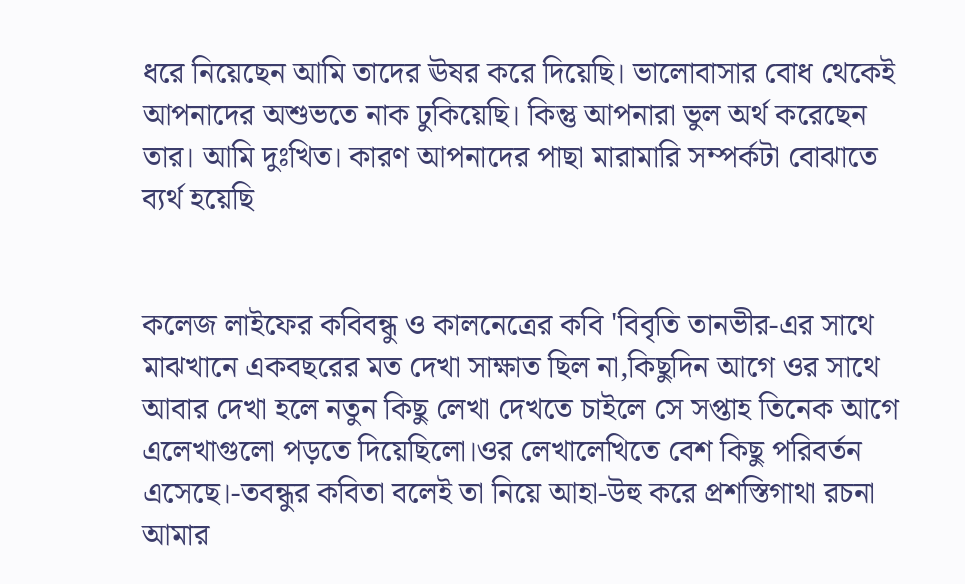ধরে নিয়েছেন আমি তাদের ঊষর করে দিয়েছি। ভালোবাসার বোধ থেকেই আপনাদের অশুভতে নাক ঢুকিয়েছি। কিন্তু আপনারা ভুল অর্থ করেছেন তার। আমি দুঃখিত। কারণ আপনাদের পাছা মারামারি সম্পর্কটা বোঝাতে ব্যর্থ হয়েছি


কলেজ লাইফের কবিবন্ধু ও কালনেত্রের কবি 'বিবৃতি তানভীর-এর সাথে মাঝখানে একবছরের মত দেখা সাক্ষাত ছিল না,কিছুদিন আগে ওর সাথে আবার দেখা হলে নতুন কিছু লেখা দেখতে চাইলে সে সপ্তাহ তিনেক আগে এলেখাগুলো পড়তে দিয়েছিলো।ওর লেখালেখিতে বেশ কিছু পরিবর্তন এসেছে।-তবন্ধুর কবিতা বলেই তা নিয়ে আহা-উহু করে প্রশস্তিগাথা রচনা আমার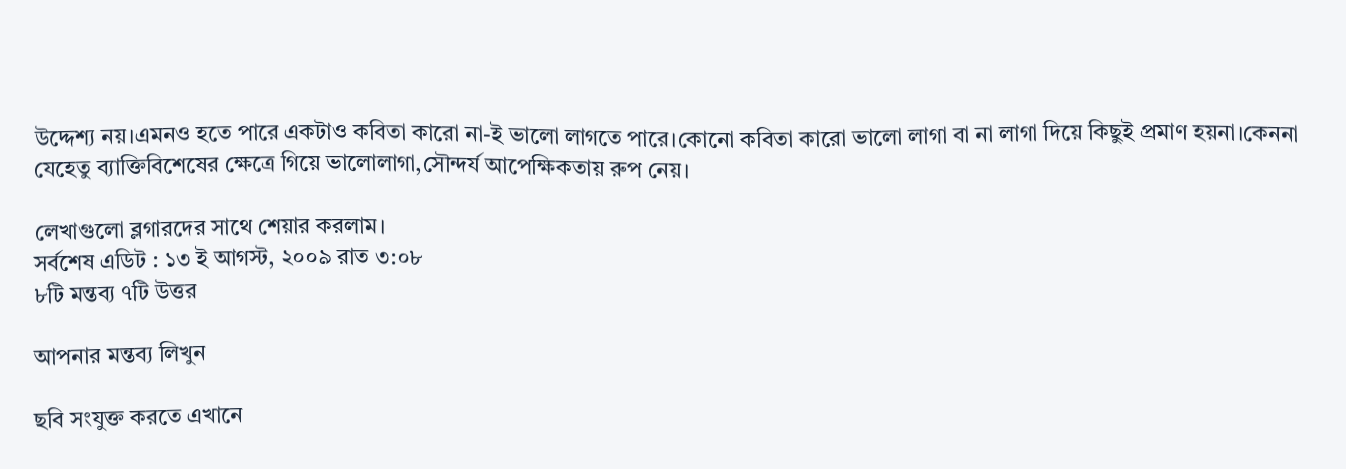উদ্দেশ্য নয়।এমনও হতে পারে একটাও কবিতা কারো না-ই ভালো লাগতে পারে।কোনো কবিতা কারো ভালো লাগা বা না লাগা দিয়ে কিছুই প্রমাণ হয়না।কেননা যেহেতু ব্যাক্তিবিশেষের ক্ষেত্রে গিয়ে ভালোলাগা,সৌন্দর্য আপেক্ষিকতায় রুপ নেয়।

লেখাগুলো ব্লগারদের সাথে শেয়ার করলাম।
সর্বশেষ এডিট : ১৩ ই আগস্ট, ২০০৯ রাত ৩:০৮
৮টি মন্তব্য ৭টি উত্তর

আপনার মন্তব্য লিখুন

ছবি সংযুক্ত করতে এখানে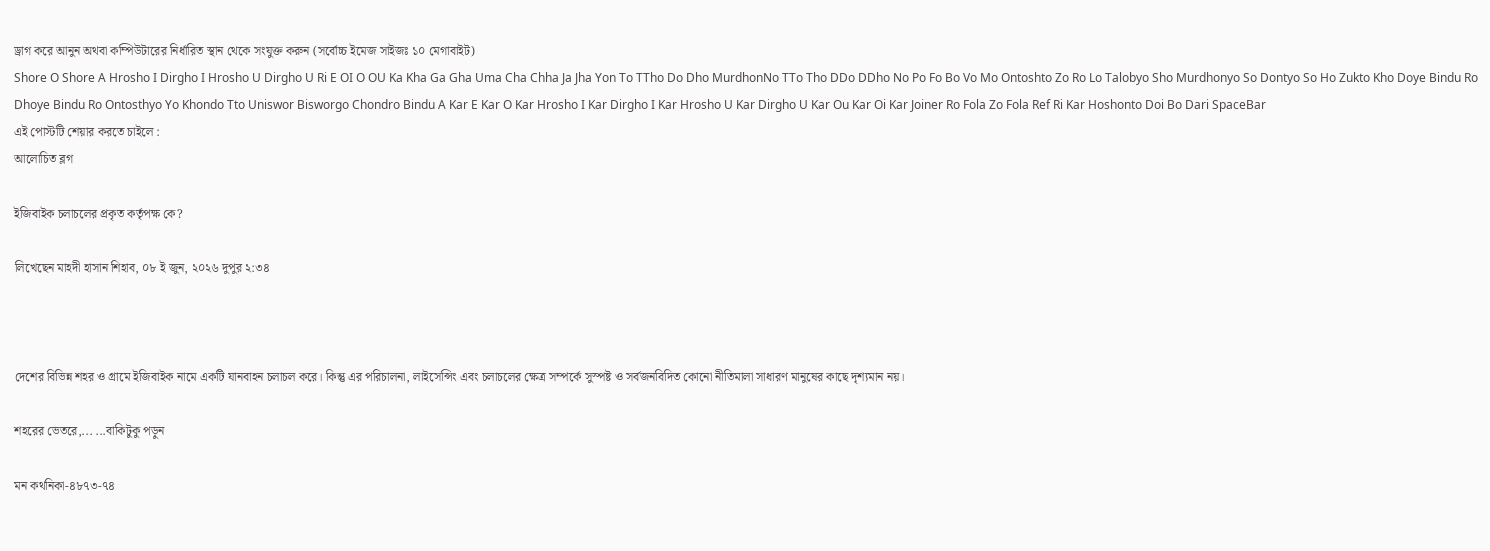ড্রাগ করে আনুন অথবা কম্পিউটারের নির্ধারিত স্থান থেকে সংযুক্ত করুন (সর্বোচ্চ ইমেজ সাইজঃ ১০ মেগাবাইট)
Shore O Shore A Hrosho I Dirgho I Hrosho U Dirgho U Ri E OI O OU Ka Kha Ga Gha Uma Cha Chha Ja Jha Yon To TTho Do Dho MurdhonNo TTo Tho DDo DDho No Po Fo Bo Vo Mo Ontoshto Zo Ro Lo Talobyo Sho Murdhonyo So Dontyo So Ho Zukto Kho Doye Bindu Ro Dhoye Bindu Ro Ontosthyo Yo Khondo Tto Uniswor Bisworgo Chondro Bindu A Kar E Kar O Kar Hrosho I Kar Dirgho I Kar Hrosho U Kar Dirgho U Kar Ou Kar Oi Kar Joiner Ro Fola Zo Fola Ref Ri Kar Hoshonto Doi Bo Dari SpaceBar
এই পোস্টটি শেয়ার করতে চাইলে :
আলোচিত ব্লগ

ইজিবাইক চলাচলের প্রকৃত কর্তৃপক্ষ কে?

লিখেছেন মাহদী হাসান শিহাব, ০৮ ই জুন, ২০২৬ দুপুর ২:৩৪



দেশের বিভিন্ন শহর ও গ্রামে ইজিবাইক নামে একটি যানবাহন চলাচল করে। কিন্তু এর পরিচালনা, লাইসেন্সিং এবং চলাচলের ক্ষেত্র সম্পর্কে সুস্পষ্ট ও সর্বজনবিদিত কোনো নীতিমালা সাধারণ মানুষের কাছে দৃশ্যমান নয়।

শহরের ভেতরে,... ...বাকিটুকু পড়ুন

মন কথনিকা-৪৮৭৩-৭৪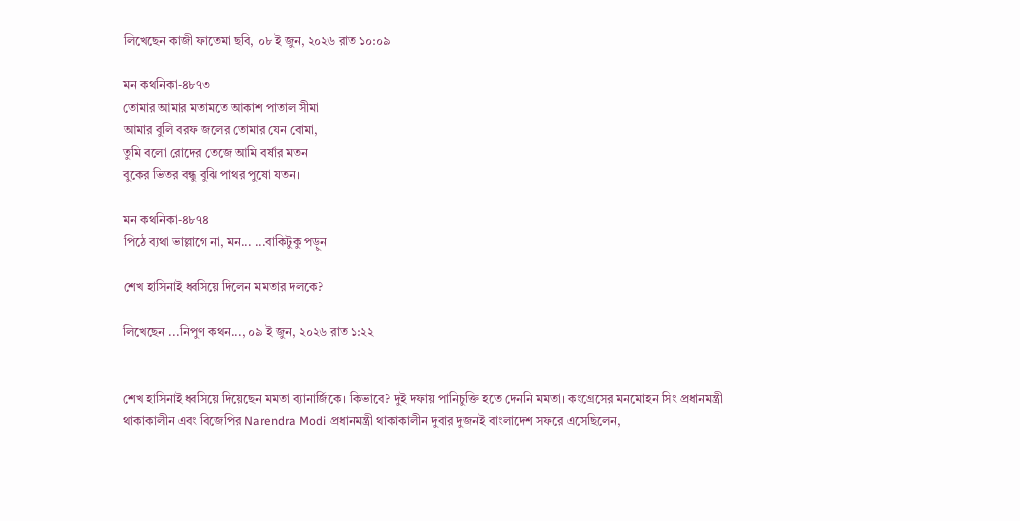লিখেছেন কাজী ফাতেমা ছবি, ০৮ ই জুন, ২০২৬ রাত ১০:০৯

মন কথনিকা-৪৮৭৩
তোমার আমার মতামতে আকাশ পাতাল সীমা
আমার বুলি বরফ জলের তোমার যেন বোমা,
তুমি বলো রোদের তেজে আমি বর্ষার মতন
বুকের ভিতর বন্ধু বুঝি পাথর পুষো যতন।

মন কথনিকা-৪৮৭৪
পিঠে ব্যথা ভাল্লাগে না, মন... ...বাকিটুকু পড়ুন

শেখ হাসিনাই ধ্বসিয়ে দিলেন মমতার দলকে?

লিখেছেন ...নিপুণ কথন..., ০৯ ই জুন, ২০২৬ রাত ১:২২


শেখ হাসিনাই ধ্বসিয়ে দিয়েছেন মমতা ব্যানার্জিকে। কিভাবে? দুই দফায় পানিচুক্তি হতে দেননি মমতা। কংগ্রেসের মনমোহন সিং প্রধানমন্ত্রী থাকাকালীন এবং বিজেপির Narendra Modi প্রধানমন্ত্রী থাকাকালীন দুবার দুজনই বাংলাদেশ সফরে এসেছিলেন,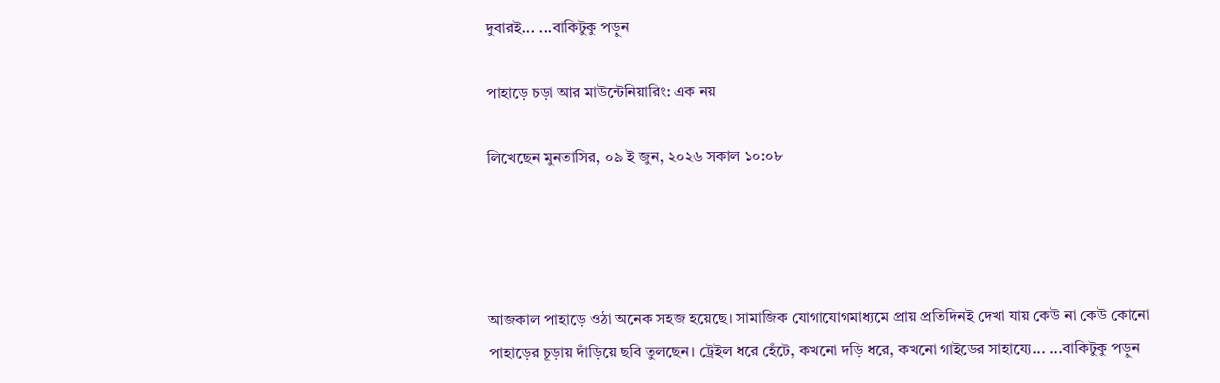দুবারই... ...বাকিটুকু পড়ুন

পাহাড়ে চড়া আর মাউন্টেনিয়ারিং: এক নয়

লিখেছেন মুনতাসির, ০৯ ই জুন, ২০২৬ সকাল ১০:০৮




আজকাল পাহাড়ে ওঠা অনেক সহজ হয়েছে। সামাজিক যোগাযোগমাধ্যমে প্রায় প্রতিদিনই দেখা যায় কেউ না কেউ কোনো পাহাড়ের চূড়ায় দাঁড়িয়ে ছবি তুলছেন। ট্রেইল ধরে হেঁটে, কখনো দড়ি ধরে, কখনো গাইডের সাহায্যে... ...বাকিটুকু পড়ুন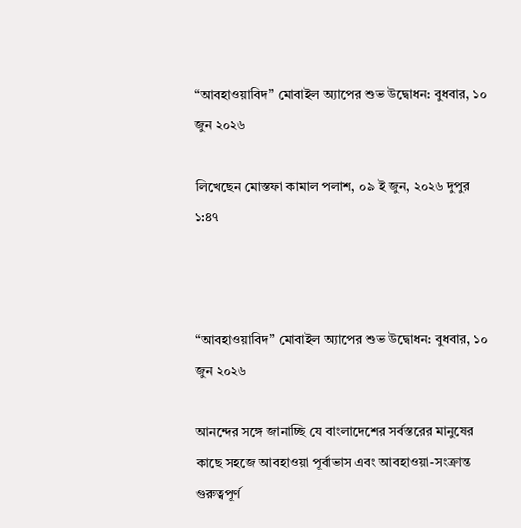“আবহাওয়াবিদ” মোবাইল অ্যাপের শুভ উদ্বোধন: বুধবার, ১০ জুন ২০২৬

লিখেছেন মোস্তফা কামাল পলাশ, ০৯ ই জুন, ২০২৬ দুপুর ১:৪৭



“আবহাওয়াবিদ” মোবাইল অ্যাপের শুভ উদ্বোধন: বুধবার, ১০ জুন ২০২৬

আনন্দের সঙ্গে জানাচ্ছি যে বাংলাদেশের সর্বস্তরের মানুষের কাছে সহজে আবহাওয়া পূর্বাভাস এবং আবহাওয়া-সংক্রান্ত গুরুত্বপূর্ণ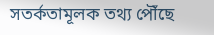সতর্কতামূলক তথ্য পৌঁছে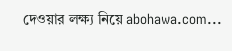দেওয়ার লক্ষ্য নিয়ে abohawa.com...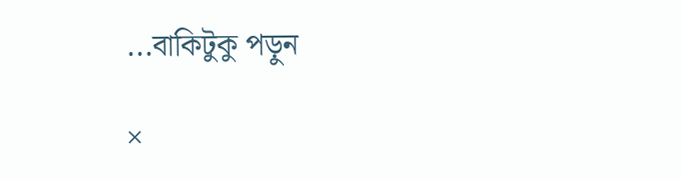...বাকিটুকু পড়ুন

×